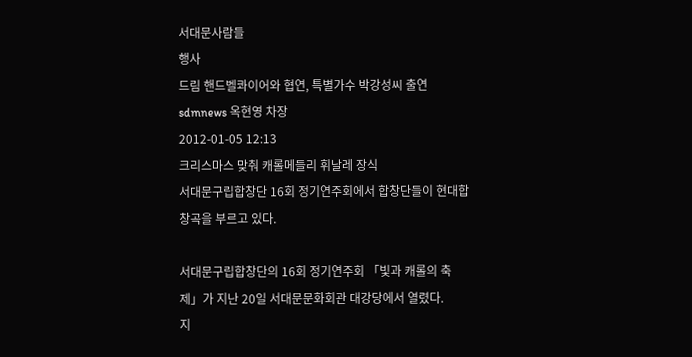서대문사람들
행사
드림 핸드벨콰이어와 협연, 특별가수 박강성씨 출연
sdmnews 옥현영 차장
2012-01-05 12:13
크리스마스 맞춰 캐롤메들리 휘날레 장식
서대문구립합창단 16회 정기연주회에서 합창단들이 현대합창곡을 부르고 있다.

서대문구립합창단의 16회 정기연주회 「빛과 캐롤의 축제」가 지난 20일 서대문문화회관 대강당에서 열렸다.
지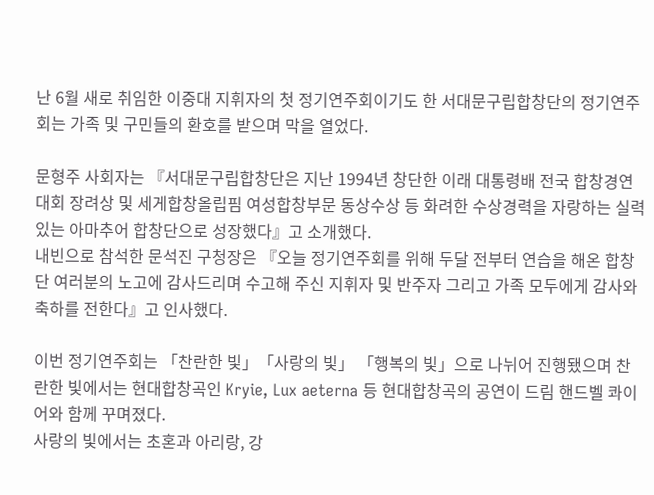난 6월 새로 취임한 이중대 지휘자의 첫 정기연주회이기도 한 서대문구립합창단의 정기연주회는 가족 및 구민들의 환호를 받으며 막을 열었다.

문형주 사회자는 『서대문구립합창단은 지난 1994년 창단한 이래 대통령배 전국 합창경연대회 장려상 및 세게합창올립핌 여성합창부문 동상수상 등 화려한 수상경력을 자랑하는 실력있는 아마추어 합창단으로 성장했다』고 소개했다.
내빈으로 참석한 문석진 구청장은 『오늘 정기연주회를 위해 두달 전부터 연습을 해온 합창단 여러분의 노고에 감사드리며 수고해 주신 지휘자 및 반주자 그리고 가족 모두에게 감사와 축하를 전한다』고 인사했다.

이번 정기연주회는 「찬란한 빛」「사랑의 빛」 「행복의 빛」으로 나뉘어 진행됐으며 찬란한 빛에서는 현대합창곡인 Kryie, Lux aeterna 등 현대합창곡의 공연이 드림 핸드벨 콰이어와 함께 꾸며졌다.
사랑의 빛에서는 초혼과 아리랑, 강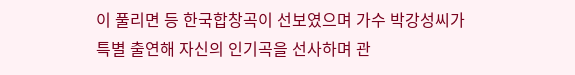이 풀리면 등 한국합창곡이 선보였으며 가수 박강성씨가 특별 출연해 자신의 인기곡을 선사하며 관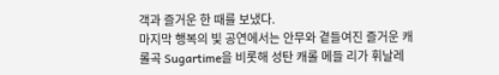객과 즐거운 한 때를 보냈다.
마지막 행복의 빛 공연에서는 안무와 곁들여진 즐거운 캐롤곡 Sugartime을 비롯해 성탄 캐롤 메들 리가 휘날레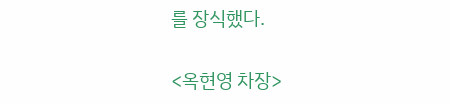를 장식했다.


<옥현영 차장>